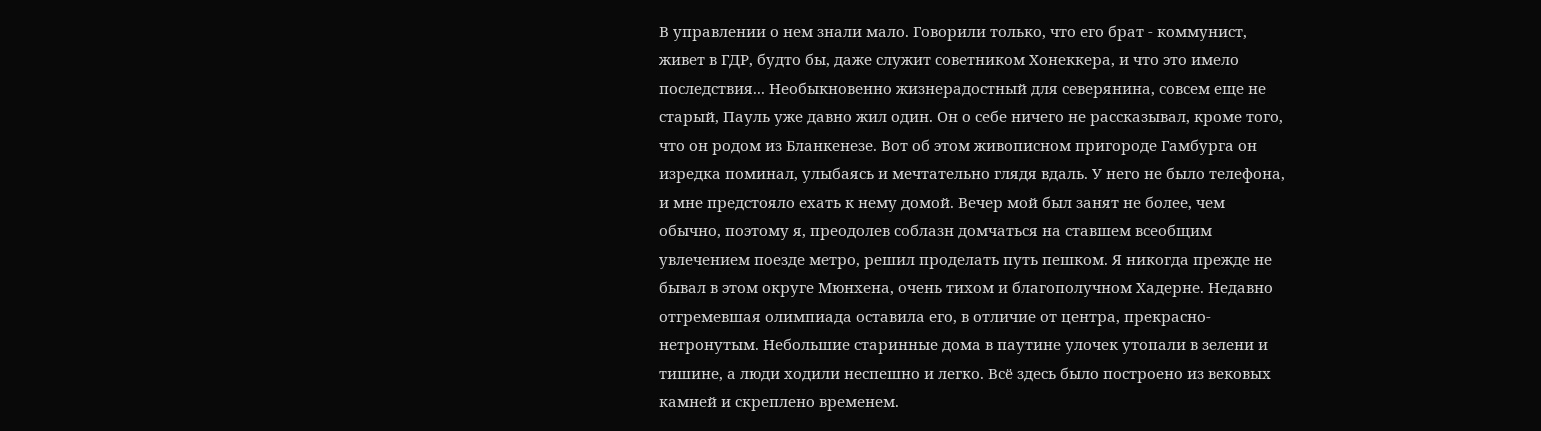В управлении о нем знали мало. Говорили только, что его брат - коммунист, живет в ГДР, будто бы, даже служит советником Хонеккера, и что это имело последствия... Необыкновенно жизнерадостный для северянина, совсем еще не старый, Пауль уже давно жил один. Он о себе ничего не рассказывал, кроме того, что он родом из Бланкенезе. Вот об этом живописном пригороде Гамбурга он изредка поминал, улыбаясь и мечтательно глядя вдаль. У него не было телефона, и мне предстояло ехать к нему домой. Вечер мой был занят не более, чем обычно, поэтому я, преодолев соблазн домчаться на ставшем всеобщим увлечением поезде метро, решил проделать путь пешком. Я никогда прежде не бывал в этом округе Мюнхена, очень тихом и благополучном Хадерне. Недавно отгремевшая олимпиада оставила его, в отличие от центра, прекрасно-нетронутым. Небольшие старинные дома в паутине улочек утопали в зелени и тишине, а люди ходили неспешно и легко. Всё здесь было построено из вековых камней и скреплено временем.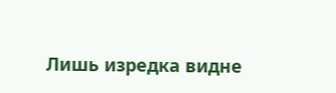Лишь изредка видне